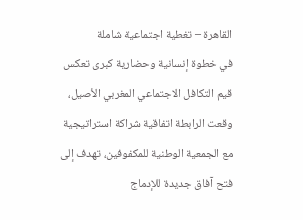القاهرة – تغطية اجتماعية شاملة
في خطوة إنسانية وحضارية كبرى تعكس قيم التكافل الاجتماعي المغربي الأصيل، وقعت الرابطة اتفاقية شراكة استراتيجية مع الجمعية الوطنية للمكفوفين، تهدف إلى فتح آفاق جديدة للإدماج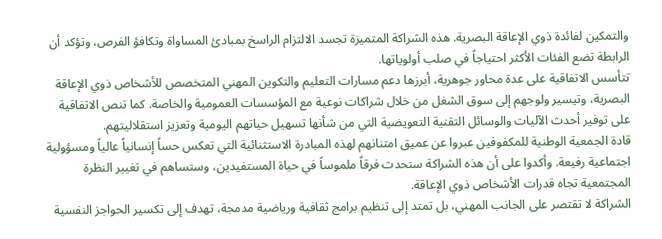والتمكين لفائدة ذوي الإعاقة البصرية. هذه الشراكة المتميزة تجسد الالتزام الراسخ بمبادئ المساواة وتكافؤ الفرص، وتؤكد أن الرابطة تضع الفئات الأكثر احتياجاً في صلب أولوياتها.
تتأسس الاتفاقية على عدة محاور جوهرية، أبرزها دعم مسارات التعليم والتكوين المهني المتخصص للأشخاص ذوي الإعاقة البصرية، وتيسير ولوجهم إلى سوق الشغل من خلال شراكات نوعية مع المؤسسات العمومية والخاصة. كما تنص الاتفاقية على توفير أحدث الآليات والوسائل التقنية التعويضية التي من شأنها تسهيل حياتهم اليومية وتعزيز استقلاليتهم.
قادة الجمعية الوطنية للمكفوفين عبروا عن عميق امتنانهم لهذه المبادرة الاستثنائية التي تعكس حساً إنسانياً عالياً ومسؤولية اجتماعية رفيعة. وأكدوا على أن هذه الشراكة ستحدث فرقاً ملموساً في حياة المستفيدين، وستساهم في تغيير النظرة المجتمعية تجاه قدرات الأشخاص ذوي الإعاقة.
الشراكة لا تقتصر على الجانب المهني، بل تمتد إلى تنظيم برامج ثقافية ورياضية مدمجة، تهدف إلى تكسير الحواجز النفسية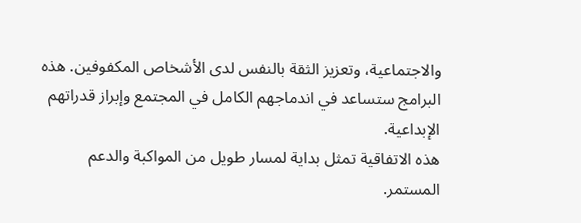والاجتماعية، وتعزيز الثقة بالنفس لدى الأشخاص المكفوفين. هذه البرامج ستساعد في اندماجهم الكامل في المجتمع وإبراز قدراتهم الإبداعية.
هذه الاتفاقية تمثل بداية لمسار طويل من المواكبة والدعم المستمر.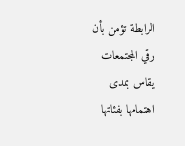الرابطة تؤمن بأن رقي المجتمعات يقاس بمدى اهتمامها بفئاتها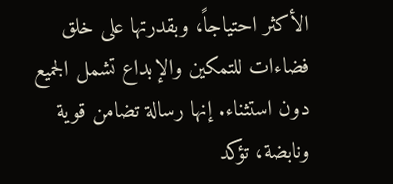الأكثر احتياجاً، وبقدرتها على خلق فضاءات للتمكين والإبداع تشمل الجميع دون استثناء. إنها رسالة تضامن قوية ونابضة، تؤكد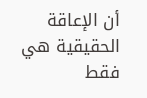أن الإعاقة الحقيقية هي فقط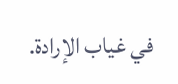في غياب الإرادة.